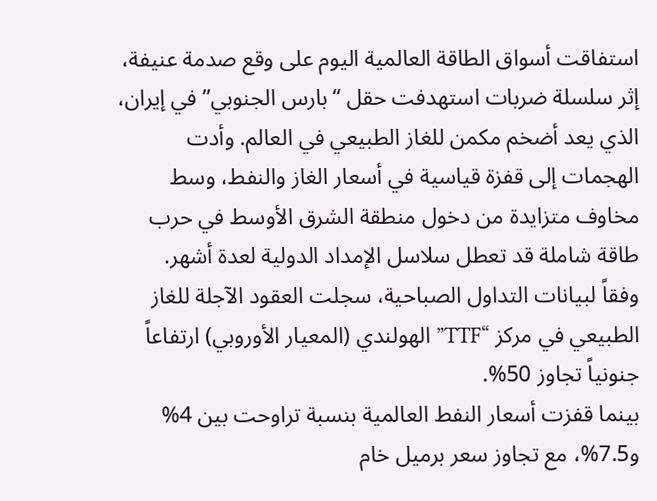استفاقت أسواق الطاقة العالمية اليوم على وقع صدمة عنيفة، إثر سلسلة ضربات استهدفت حقل “بارس الجنوبي” في إيران، الذي يعد أضخم مكمن للغاز الطبيعي في العالم. وأدت الهجمات إلى قفزة قياسية في أسعار الغاز والنفط، وسط مخاوف متزايدة من دخول منطقة الشرق الأوسط في حرب طاقة شاملة قد تعطل سلاسل الإمداد الدولية لعدة أشهر.
وفقاً لبيانات التداول الصباحية، سجلت العقود الآجلة للغاز الطبيعي في مركز “TTF” الهولندي (المعيار الأوروبي) ارتفاعاً جنونياً تجاوز 50%.
بينما قفزت أسعار النفط العالمية بنسبة تراوحت بين 4% و7.5%، مع تجاوز سعر برميل خام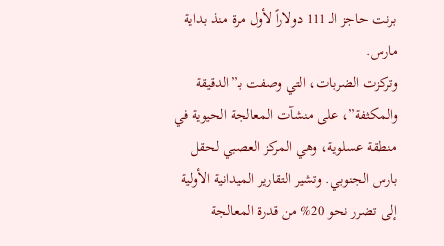برنت حاجز الـ 111 دولاراً لأول مرة منذ بداية مارس.
وتركزت الضربات، التي وصفت بـ”الدقيقة والمكثفة”، على منشآت المعالجة الحيوية في منطقة عسلوية، وهي المركز العصبي لحقل بارس الجنوبي. وتشير التقارير الميدانية الأولية إلى تضرر نحو 20% من قدرة المعالجة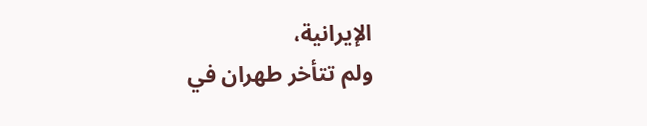الإيرانية،
ولم تتأخر طهران في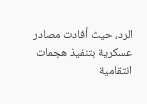الرد، حيث أفادت مصادر عسكرية بتنفيذ هجمات انتقامية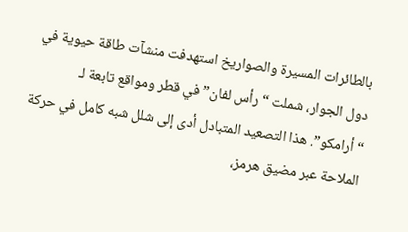بالطائرات المسيرة والصواريخ استهدفت منشآت طاقة حيوية في دول الجوار، شملت “رأس لفان” في قطر ومواقع تابعة لـ “أرامكو”. هذا التصعيد المتبادل أدى إلى شلل شبه كامل في حركة الملاحة عبر مضيق هرمز،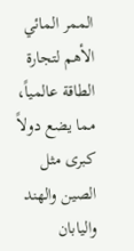الممر المائي الأهم لتجارة الطاقة عالمياً، مما يضع دولاً كبرى مثل الصين والهند واليابان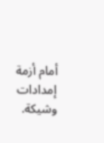أمام أزمة إمدادات وشيكة.